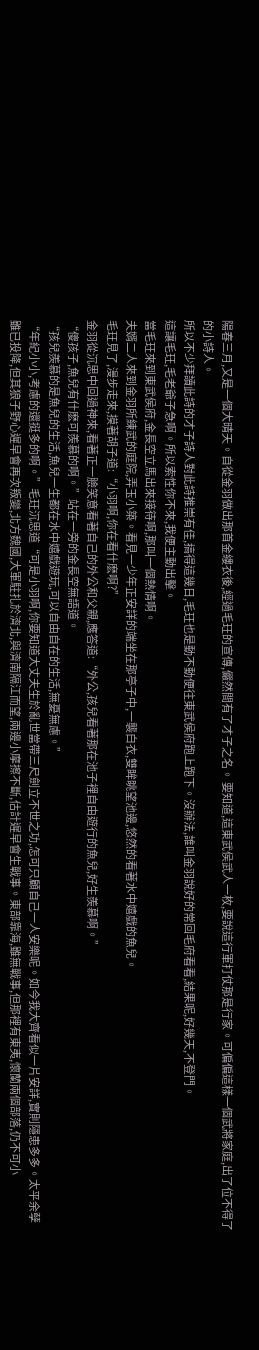陽春三月,又是一個大晴天。自從金羽做出那首金縷衣後,經過毛玨的宣傳,儼然間有了才子之名。 要知道,這東武侯武人一枚,要說這行軍打仗那是行家。可偏偏這樣一個武將家庭,出了位不得了的小詩人。
所以不少拜讀此詩的才子詩人對此詩推崇有佳,搞得這幾日,毛玨也是動不動便往東武侯府跑上跑下。沒辦法,誰叫金羽說好的常回毛府看看,結果呢,好幾天,不登門。
這讓毛玨,毛老爺子急啊。所以索性你不來,我便主動出擊。
當毛玨來到東武侯府,金長空立馬出來接待啊,那叫一個熱情啊。
夫婿二人來到金羽所練武的庭院,弄玉小築。看見一少年正安詳的端坐在那亭子中,一襲白衣,雙眸眺望池邊,悠然的看著水中嬉戲的魚兒。
毛玨見了,漫步走來,摸著胡子道:“小羽啊,你在看什麽啊?”
金羽從沉思中回過神來,看著正一臉笑意看著自己的外公和父親,應答道:“外公,孩兒看著那在池子裡自由遊行的魚兒,好生羨慕啊。”
“傻孩子,魚兒有什麽可羨慕的啊。”站在一旁的金長空無語道。
“孩兒羨慕的是魚兒的生活,魚兒一生都在水中嬉戲遊玩,可以自由自在的生活,無憂無慮。”
“年紀小小,考慮的還挺多的啊。”毛玨沉思道“可是小羽啊,你要知道大丈夫生於亂世當帶三尺劍立不世之功,怎可只顧自己一人安樂呢。如今我大齊看似一片安詳,實則隱患多多。太平余孽雖已投降,但其狼子野心遲早會再次叛變,北方魏國,大軍駐扎於濟北,與濟南隔江而望,兩邊小摩擦不斷,估計遲早會生戰事。東部靠海,雖無戰事,但那裡有東夷,懷蘭兩個部落,仍不可小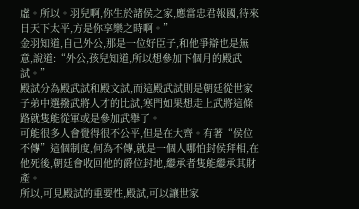虛。所以。羽兒啊,你生於諸侯之家,應當忠君報國,待來日天下太平,方是你享樂之時啊。”
金羽知道,自己外公,那是一位好臣子,和他爭辯也是無意,說道:“外公,孩兒知道,所以想參加下個月的殿武試。”
殿試分為殿武試和殿文試,而這殿武試則是朝廷從世家子弟中選撥武將人才的比試,寒門如果想走上武將這條路就隻能從軍或是參加武舉了。
可能很多人會覺得很不公平,但是在大齊。有著“侯位不傳”這個制度,何為不傳,就是一個人哪怕封侯拜相,在他死後,朝廷會收回他的爵位封地,繼承者隻能繼承其財產。
所以,可見殿試的重要性,殿試,可以讓世家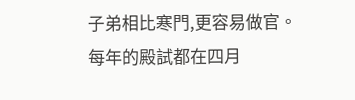子弟相比寒門,更容易做官。
每年的殿試都在四月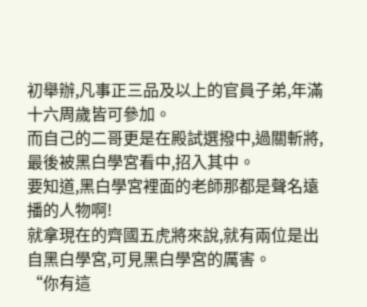初舉辦,凡事正三品及以上的官員子弟,年滿十六周歲皆可參加。
而自己的二哥更是在殿試選撥中,過關斬將,最後被黑白學宮看中,招入其中。
要知道,黑白學宮裡面的老師那都是聲名遠播的人物啊!
就拿現在的齊國五虎將來說,就有兩位是出自黑白學宮,可見黑白學宮的厲害。
“你有這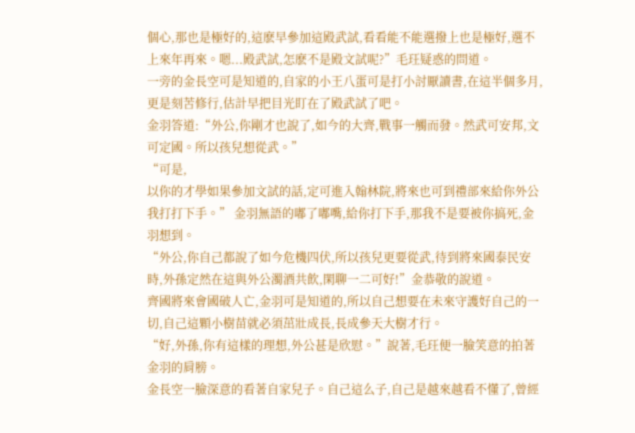個心,那也是極好的,這麽早參加這殿武試,看看能不能選撥上也是極好,選不上來年再來。嗯...殿武試,怎麽不是殿文試呢?”毛玨疑惑的問道。
一旁的金長空可是知道的,自家的小王八蛋可是打小討厭讀書,在這半個多月,更是刻苦修行,估計早把目光盯在了殿武試了吧。
金羽答道:“外公,你剛才也說了,如今的大齊,戰事一觸而發。然武可安邦,文可定國。所以孩兒想從武。”
“可是,
以你的才學如果參加文試的話,定可進入翰林院,將來也可到禮部來給你外公我打打下手。” 金羽無語的嘟了嘟嘴,給你打下手,那我不是要被你搞死,金羽想到。
“外公,你自己都說了如今危機四伏,所以孩兒更要從武,待到將來國泰民安時,外孫定然在這與外公濁酒共飲,閑聊一二可好!”金恭敬的說道。
齊國將來會國破人亡,金羽可是知道的,所以自己想要在未來守護好自己的一切,自己這顆小樹苗就必須茁壯成長,長成參天大樹才行。
“好,外孫,你有這樣的理想,外公甚是欣慰。”說著,毛玨便一臉笑意的拍著金羽的肩膀。
金長空一臉深意的看著自家兒子。自己這么子,自己是越來越看不懂了,曾經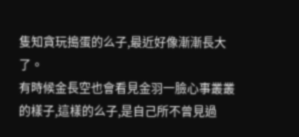隻知貪玩搗蛋的么子,最近好像漸漸長大了。
有時候金長空也會看見金羽一臉心事叢叢的樣子,這樣的么子,是自己所不曾見過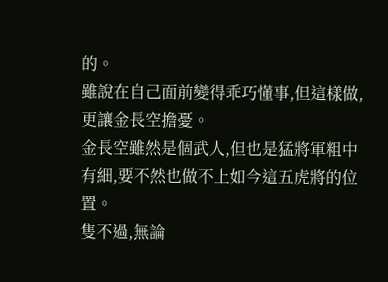的。
雖說在自己面前變得乖巧懂事,但這樣做,更讓金長空擔憂。
金長空雖然是個武人,但也是猛將軍粗中有細,要不然也做不上如今這五虎將的位置。
隻不過,無論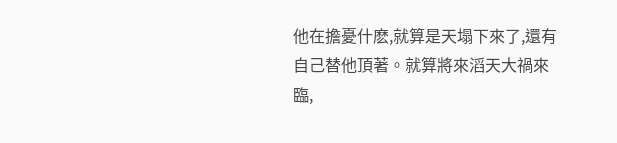他在擔憂什麽,就算是天塌下來了,還有自己替他頂著。就算將來滔天大禍來臨,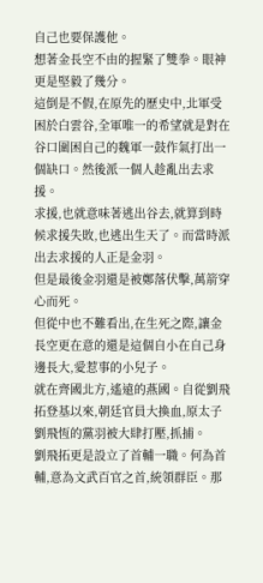自己也要保護他。
想著金長空不由的握緊了雙拳。眼神更是堅毅了幾分。
這倒是不假,在原先的歷史中,北軍受困於白雲谷,全軍唯一的希望就是對在谷口圍困自己的魏軍一鼓作氣打出一個缺口。然後派一個人趁亂出去求援。
求援,也就意味著逃出谷去,就算到時候求援失敗,也逃出生天了。而當時派出去求援的人正是金羽。
但是最後金羽還是被鄭落伏擊,萬箭穿心而死。
但從中也不難看出,在生死之際,讓金長空更在意的還是這個自小在自己身邊長大,愛惹事的小兒子。
就在齊國北方,遙遠的燕國。自從劉飛拓登基以來,朝廷官員大換血,原太子劉飛恆的黨羽被大肆打壓,抓捕。
劉飛拓更是設立了首輔一職。何為首輔,意為文武百官之首,統領群臣。那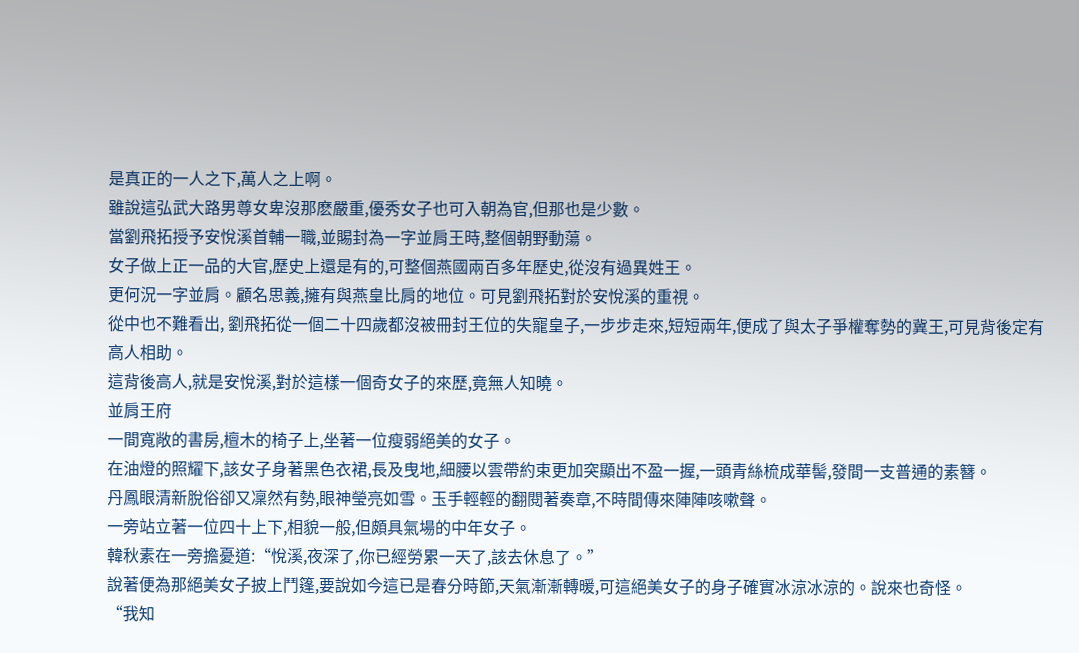是真正的一人之下,萬人之上啊。
雖說這弘武大路男尊女卑沒那麽嚴重,優秀女子也可入朝為官,但那也是少數。
當劉飛拓授予安悅溪首輔一職,並賜封為一字並肩王時,整個朝野動蕩。
女子做上正一品的大官,歷史上還是有的,可整個燕國兩百多年歷史,從沒有過異姓王。
更何況一字並肩。顧名思義,擁有與燕皇比肩的地位。可見劉飛拓對於安悅溪的重視。
從中也不難看出, 劉飛拓從一個二十四歲都沒被冊封王位的失寵皇子,一步步走來,短短兩年,便成了與太子爭權奪勢的冀王,可見背後定有高人相助。
這背後高人,就是安悅溪,對於這樣一個奇女子的來歷,竟無人知曉。
並肩王府
一間寬敞的書房,檀木的椅子上,坐著一位瘦弱絕美的女子。
在油燈的照耀下,該女子身著黑色衣裙,長及曳地,細腰以雲帶約束更加突顯出不盈一握,一頭青絲梳成華髻,發間一支普通的素簪。
丹鳳眼清新脫俗卻又凜然有勢,眼神瑩亮如雪。玉手輕輕的翻閱著奏章,不時間傳來陣陣咳嗽聲。
一旁站立著一位四十上下,相貌一般,但頗具氣場的中年女子。
韓秋素在一旁擔憂道:“悅溪,夜深了,你已經勞累一天了,該去休息了。”
說著便為那絕美女子披上鬥篷,要說如今這已是春分時節,天氣漸漸轉暖,可這絕美女子的身子確實冰涼冰涼的。說來也奇怪。
“我知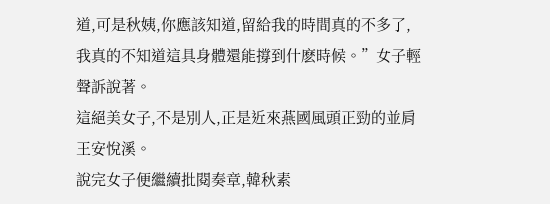道,可是秋姨,你應該知道,留給我的時間真的不多了,我真的不知道這具身體還能撐到什麽時候。”女子輕聲訴說著。
這絕美女子,不是別人,正是近來燕國風頭正勁的並肩王安悅溪。
說完女子便繼續批閱奏章,韓秋素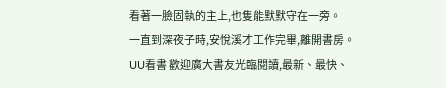看著一臉固執的主上,也隻能默默守在一旁。
一直到深夜子時,安悅溪才工作完畢,離開書房。
UU看書 歡迎廣大書友光臨閱讀,最新、最快、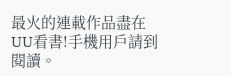最火的連載作品盡在UU看書!手機用戶請到閱讀。